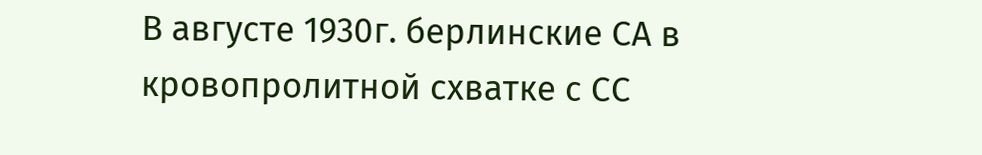В августе 1930г. берлинские СА в кровопролитной схватке с СС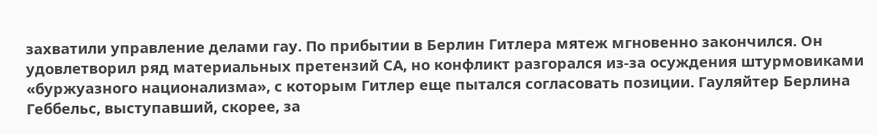захватили управление делами гау. По прибытии в Берлин Гитлера мятеж мгновенно закончился. Он удовлетворил ряд материальных претензий СА, но конфликт разгорался из-за осуждения штурмовиками «буржуазного национализма», с которым Гитлер еще пытался согласовать позиции. Гауляйтер Берлина Геббельс, выступавший, скорее, за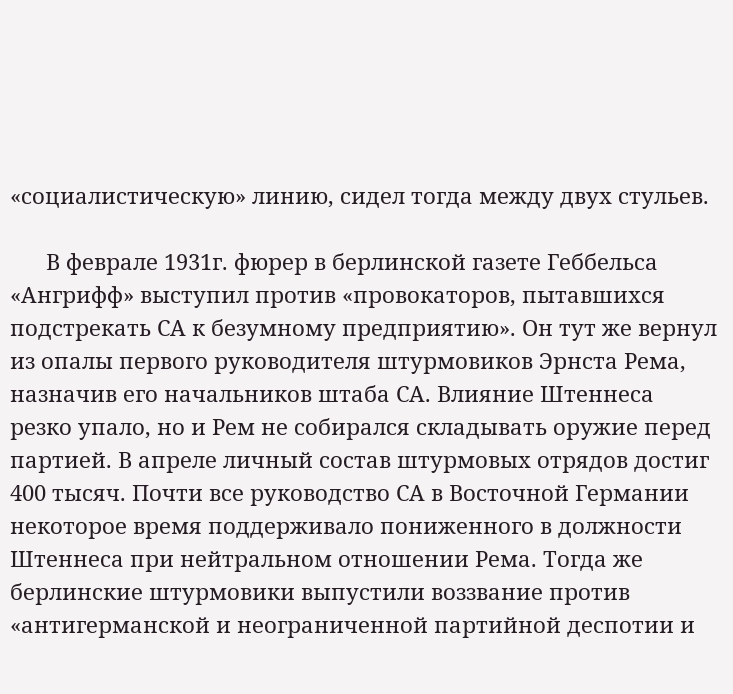«социалистическую» линию, сидел тогда между двух стульев.

      В феврале 1931г. фюрер в берлинской газете Геббельса «Ангрифф» выступил против «провокаторов, пытавшихся подстрекать СА к безумному предприятию». Он тут же вернул из опалы первого руководителя штурмовиков Эрнста Рема, назначив его начальников штаба СА. Влияние Штеннеса резко упало, но и Рем не собирался складывать оружие перед партией. В апреле личный состав штурмовых отрядов достиг 400 тысяч. Почти все руководство СА в Восточной Германии некоторое время поддерживало пониженного в должности Штеннеса при нейтральном отношении Рема. Тогда же берлинские штурмовики выпустили воззвание против «антигерманской и неограниченной партийной деспотии и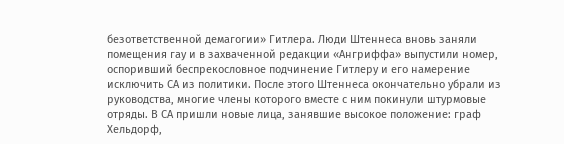безответственной демагогии» Гитлера. Люди Штеннеса вновь заняли помещения гау и в захваченной редакции «Ангриффа» выпустили номер, оспоривший беспрекословное подчинение Гитлеру и его намерение исключить СА из политики. После этого Штеннеса окончательно убрали из руководства, многие члены которого вместе с ним покинули штурмовые отряды. В СА пришли новые лица, занявшие высокое положение: граф Хельдорф,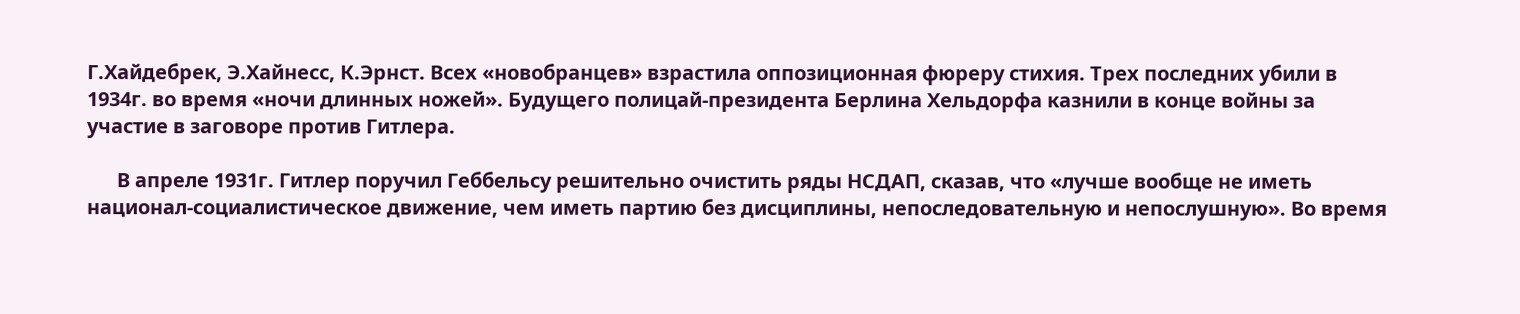Г.Хайдебрек, Э.Хайнесс, К.Эрнст. Всех «новобранцев» взрастила оппозиционная фюреру стихия. Трех последних убили в 1934г. во время «ночи длинных ножей». Будущего полицай-президента Берлина Хельдорфа казнили в конце войны за участие в заговоре против Гитлера.

      В апреле 1931г. Гитлер поручил Геббельсу решительно очистить ряды НСДАП, сказав, что «лучше вообще не иметь национал-социалистическое движение, чем иметь партию без дисциплины, непоследовательную и непослушную». Во время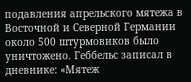подавления апрельского мятежа в Восточной и Северной Германии около 500 штурмовиков было уничтожено. Геббельс записал в дневнике: «Мятеж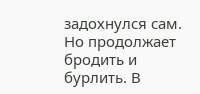задохнулся сам. Но продолжает бродить и бурлить. В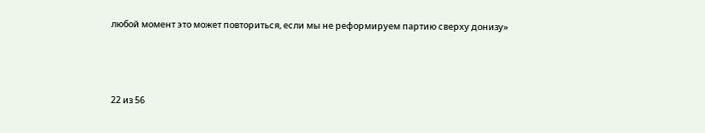любой момент это может повториться, если мы не реформируем партию сверху донизу»



22 из 56